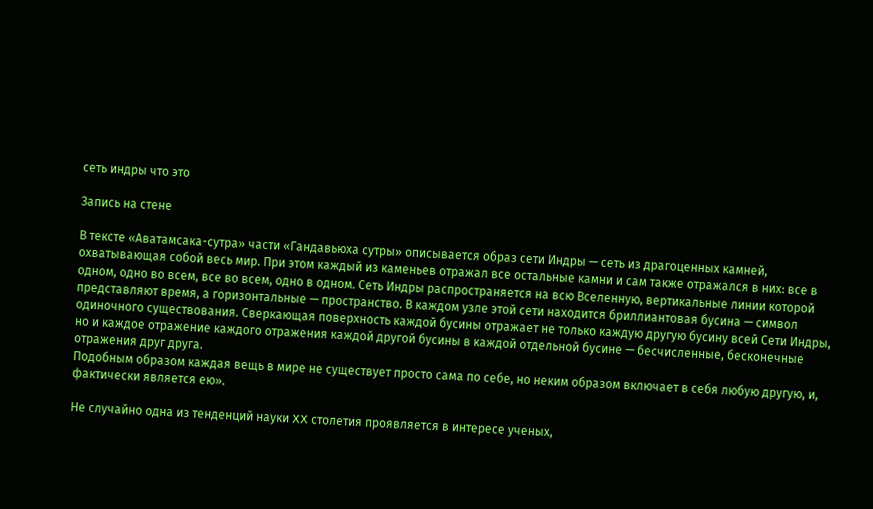сеть индры что это

Запись на стене

В тексте «Аватамсака-сутра» части «Гандавьюха сутры» описывается образ сети Индры — сеть из драгоценных камней, охватывающая собой весь мир. При этом каждый из каменьев отражал все остальные камни и сам также отражался в них: все в одном, одно во всем, все во всем, одно в одном. Сеть Индры распространяется на всю Вселенную, вертикальные линии которой представляют время, а горизонтальные — пространство. В каждом узле этой сети находится бриллиантовая бусина — символ одиночного существования. Сверкающая поверхность каждой бусины отражает не только каждую другую бусину всей Сети Индры, но и каждое отражение каждого отражения каждой другой бусины в каждой отдельной бусине — бесчисленные, бесконечные отражения друг друга.
Подобным образом каждая вещь в мире не существует просто сама по себе, но неким образом включает в себя любую другую, и, фактически является ею».

Не случайно одна из тенденций науки XX столетия проявляется в интересе ученых,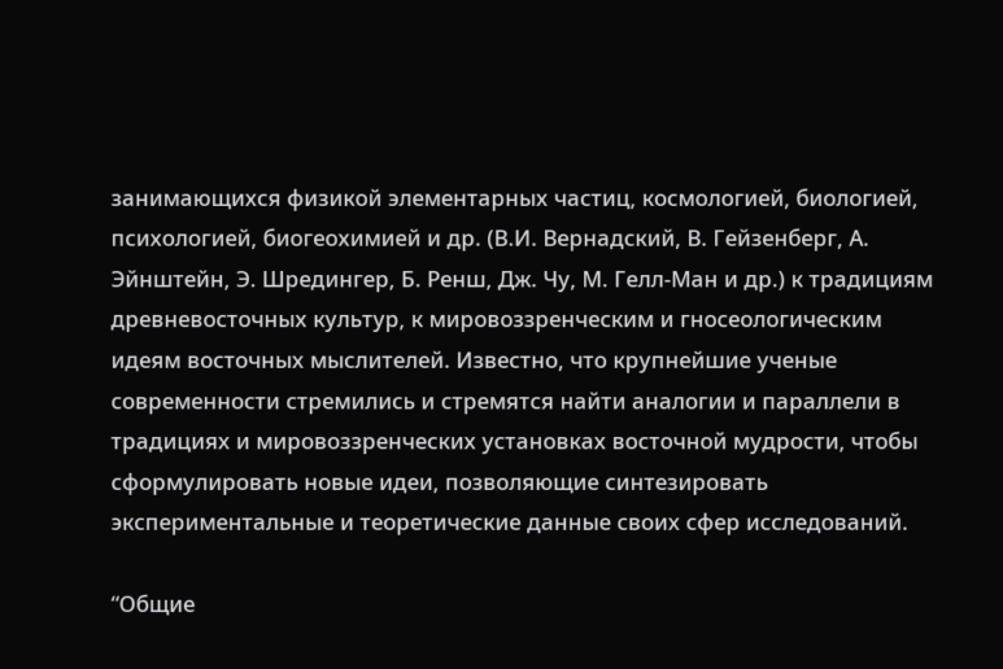занимающихся физикой элементарных частиц, космологией, биологией, психологией, биогеохимией и др. (В.И. Вернадский, В. Гейзенберг, А. Эйнштейн, Э. Шредингер, Б. Ренш, Дж. Чу, М. Гелл-Ман и др.) к традициям древневосточных культур, к мировоззренческим и гносеологическим идеям восточных мыслителей. Известно, что крупнейшие ученые современности стремились и стремятся найти аналогии и параллели в традициях и мировоззренческих установках восточной мудрости, чтобы сформулировать новые идеи, позволяющие синтезировать экспериментальные и теоретические данные своих сфер исследований.

“Общие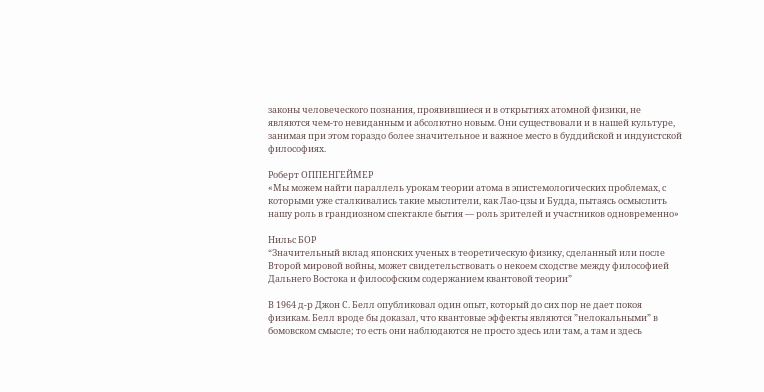законы человеческого познания, проявившиеся и в открытиях атомной физики, не являются чем-то невиданным и абсолютно новым. Они существовали и в нашей культуре, занимая при этом гораздо более значительное и важное место в буддийской и индуистской философиях.

Роберт ОППЕНГЕЙМЕР
«Мы можем найти параллель урокам теории атома в эпистемологических проблемах, с которыми уже сталкивались такие мыслители, как Лао-цзы и Будда, пытаясь осмыслить нашу роль в грандиозном спектакле бытия — роль зрителей и участников одновременно»

Нильс БОР
“Значительный вклад японских ученых в теоретическую физику, сделанный или после Второй мировой войны, может свидетельствовать о некоем сходстве между философией Дальнего Востока и философским содержанием квантовой теории”

В 1964 д-р Джон С. Белл опубликовал один опыт, который до сих пор не дает покоя физикам. Белл вроде бы доказал, что квантовые эффекты являются ”нелокальными” в бомовском смысле; то есть они наблюдаются не просто здесь или там, а там и здесь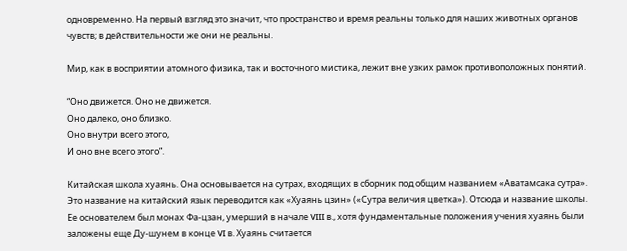одновременно. На первый взгляд это значит, что пространство и время реальны только для наших животных органов чувств; в действительности же они не реальны.

Мир, как в восприятии атомного физика, так и восточного мистика, лежит вне узких рамок противоположных понятий.

“Оно движется. Оно не движется.
Оно далеко, оно близко.
Оно внутри всего этого,
И оно вне всего этого”.

Китайская школа хуаянь. Она основывается на сутрах, входящих в сборник под общим названием «Аватамсака сутра». Это название на китайский язык переводится как «Хуаянь цзин» («Сутра величия цветка»). Отсюда и название школы. Ее основателем был монах Фа-цзан, умерший в начале VIII в., хотя фундаментальные положения учения хуаянь были заложены еще Ду-шунем в конце VI в. Хуаянь считается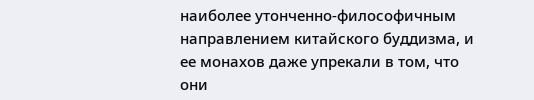наиболее утонченно-философичным направлением китайского буддизма, и ее монахов даже упрекали в том, что они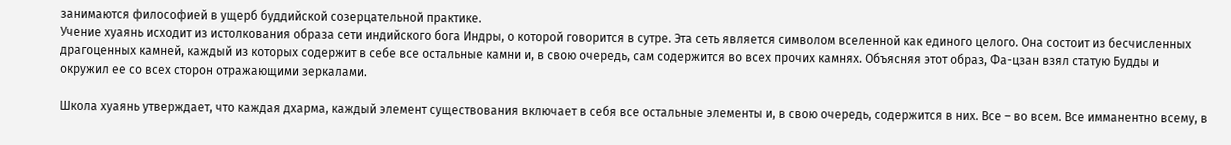занимаются философией в ущерб буддийской созерцательной практике.
Учение хуаянь исходит из истолкования образа сети индийского бога Индры, о которой говорится в сутре. Эта сеть является символом вселенной как единого целого. Она состоит из бесчисленных драгоценных камней, каждый из которых содержит в себе все остальные камни и, в свою очередь, сам содержится во всех прочих камнях. Объясняя этот образ, Фа-цзан взял статую Будды и окружил ее со всех сторон отражающими зеркалами.

Школа хуаянь утверждает, что каждая дхарма, каждый элемент существования включает в себя все остальные элементы и, в свою очередь, содержится в них. Все – во всем. Все имманентно всему, в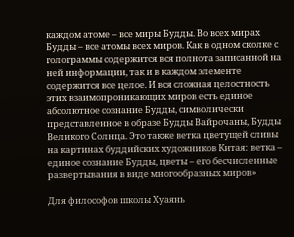каждом атоме – все миры Будды. Во всех мирах Будды – все атомы всех миров. Как в одном сколке с голограммы содержится вся полнота записанной на ней информации, так и в каждом элементе содержится все целое. И вся сложная целостность этих взаимопроникающих миров есть единое абсолютное сознание Будды, символически представленное в образе Будды Вайрочаны, Будды Великого Солнца. Это также ветка цветущей сливы на картинах буддийских художников Китая: ветка – единое сознание Будды, цветы – его бесчисленные развертывания в виде многообразных миров»

Для философов школы Хуаянь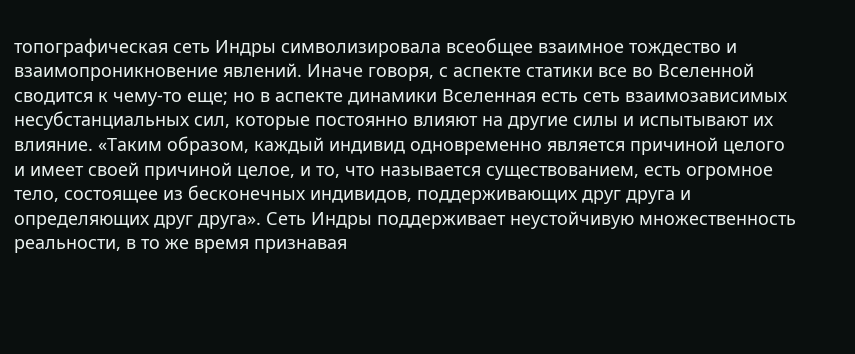топографическая сеть Индры символизировала всеобщее взаимное тождество и взаимопроникновение явлений. Иначе говоря, с аспекте статики все во Вселенной сводится к чему-то еще; но в аспекте динамики Вселенная есть сеть взаимозависимых несубстанциальных сил, которые постоянно влияют на другие силы и испытывают их влияние. «Таким образом, каждый индивид одновременно является причиной целого и имеет своей причиной целое, и то, что называется существованием, есть огромное тело, состоящее из бесконечных индивидов, поддерживающих друг друга и определяющих друг друга». Сеть Индры поддерживает неустойчивую множественность реальности, в то же время признавая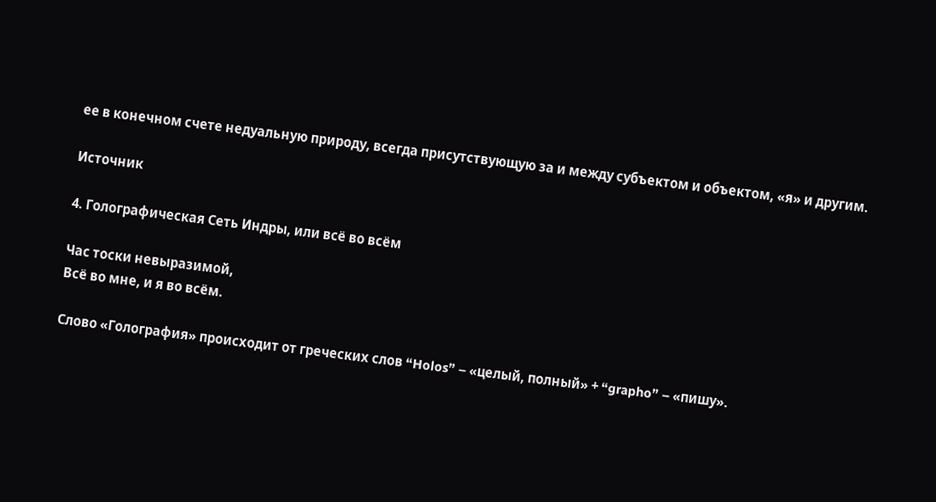ее в конечном счете недуальную природу, всегда присутствующую за и между субъектом и объектом, «я» и другим.

Источник

4. Голографическая Сеть Индры, или всё во всём

Час тоски невыразимой,
Всё во мне, и я во всём.

Слово «Голография» происходит от греческих слов “Holos” – «целый, полный» + “grapho” – «пишу».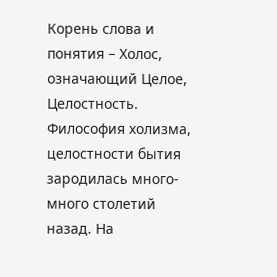Корень слова и понятия – Холос, означающий Целое, Целостность. Философия холизма, целостности бытия зародилась много-много столетий назад. На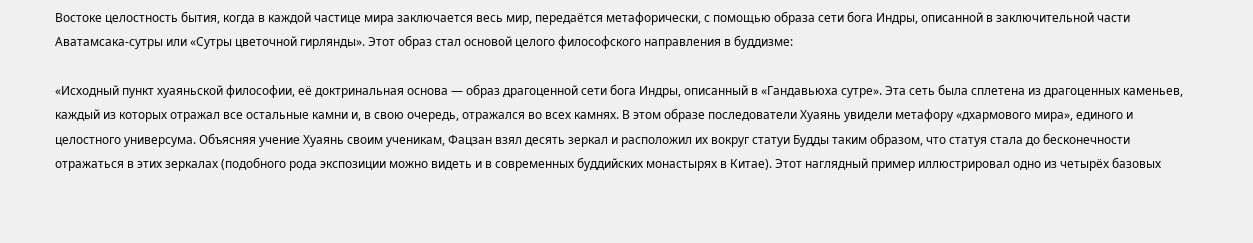Востоке целостность бытия, когда в каждой частице мира заключается весь мир, передаётся метафорически, с помощью образа сети бога Индры, описанной в заключительной части Аватамсака-сутры или «Сутры цветочной гирлянды». Этот образ стал основой целого философского направления в буддизме:

«Исходный пункт хуаяньской философии, её доктринальная основа — образ драгоценной сети бога Индры, описанный в «Гандавьюха сутре». Эта сеть была сплетена из драгоценных каменьев, каждый из которых отражал все остальные камни и, в свою очередь, отражался во всех камнях. В этом образе последователи Хуаянь увидели метафору «дхармового мира», единого и целостного универсума. Объясняя учение Хуаянь своим ученикам, Фацзан взял десять зеркал и расположил их вокруг статуи Будды таким образом, что статуя стала до бесконечности отражаться в этих зеркалах (подобного рода экспозиции можно видеть и в современных буддийских монастырях в Китае). Этот наглядный пример иллюстрировал одно из четырёх базовых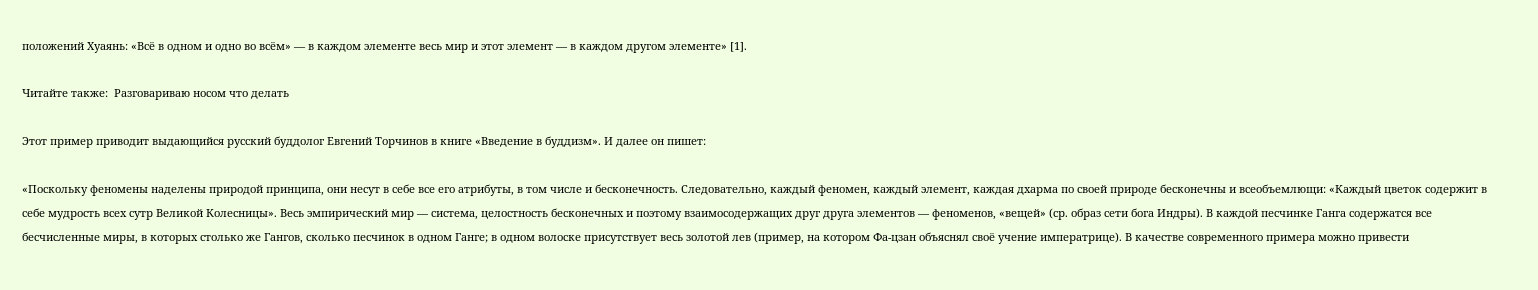положений Хуаянь: «Всё в одном и одно во всём» — в каждом элементе весь мир и этот элемент — в каждом другом элементе» [1].

Читайте также:  Разговариваю носом что делать

Этот пример приводит выдающийся русский буддолог Евгений Торчинов в книге «Введение в буддизм». И далее он пишет:

«Поскольку феномены наделены природой принципа, они несут в себе все его атрибуты, в том числе и бесконечность. Следовательно, каждый феномен, каждый элемент, каждая дхарма по своей природе бесконечны и всеобъемлющи: «Каждый цветок содержит в себе мудрость всех сутр Великой Колесницы». Весь эмпирический мир — система, целостность бесконечных и поэтому взаимосодержащих друг друга элементов — феноменов, «вещей» (ср. образ сети бога Индры). В каждой песчинке Ганга содержатся все бесчисленные миры, в которых столько же Гангов, сколько песчинок в одном Ганге; в одном волоске присутствует весь золотой лев (пример, на котором Фа-цзан объяснял своё учение императрице). В качестве современного примера можно привести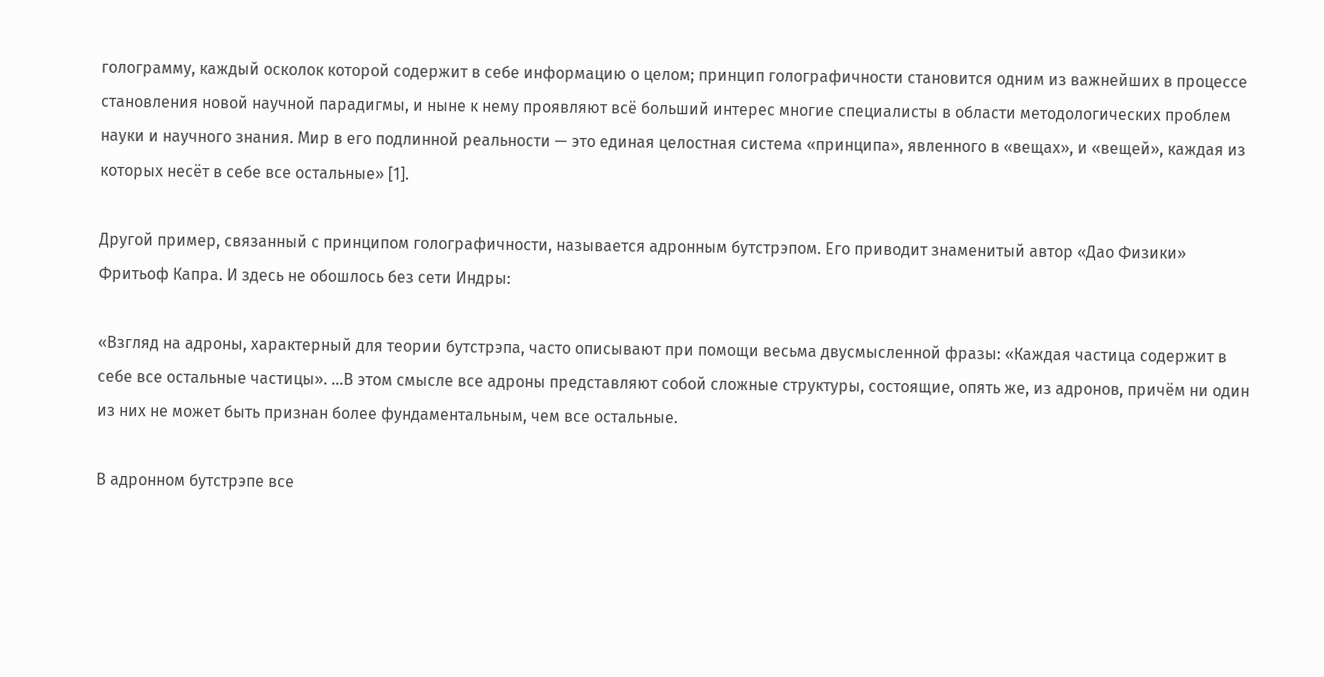голограмму, каждый осколок которой содержит в себе информацию о целом; принцип голографичности становится одним из важнейших в процессе становления новой научной парадигмы, и ныне к нему проявляют всё больший интерес многие специалисты в области методологических проблем науки и научного знания. Мир в его подлинной реальности — это единая целостная система «принципа», явленного в «вещах», и «вещей», каждая из которых несёт в себе все остальные» [1].

Другой пример, связанный с принципом голографичности, называется адронным бутстрэпом. Его приводит знаменитый автор «Дао Физики» Фритьоф Капра. И здесь не обошлось без сети Индры:

«Взгляд на адроны, характерный для теории бутстрэпа, часто описывают при помощи весьма двусмысленной фразы: «Каждая частица содержит в себе все остальные частицы». …В этом смысле все адроны представляют собой сложные структуры, состоящие, опять же, из адронов, причём ни один из них не может быть признан более фундаментальным, чем все остальные.

В адронном бутстрэпе все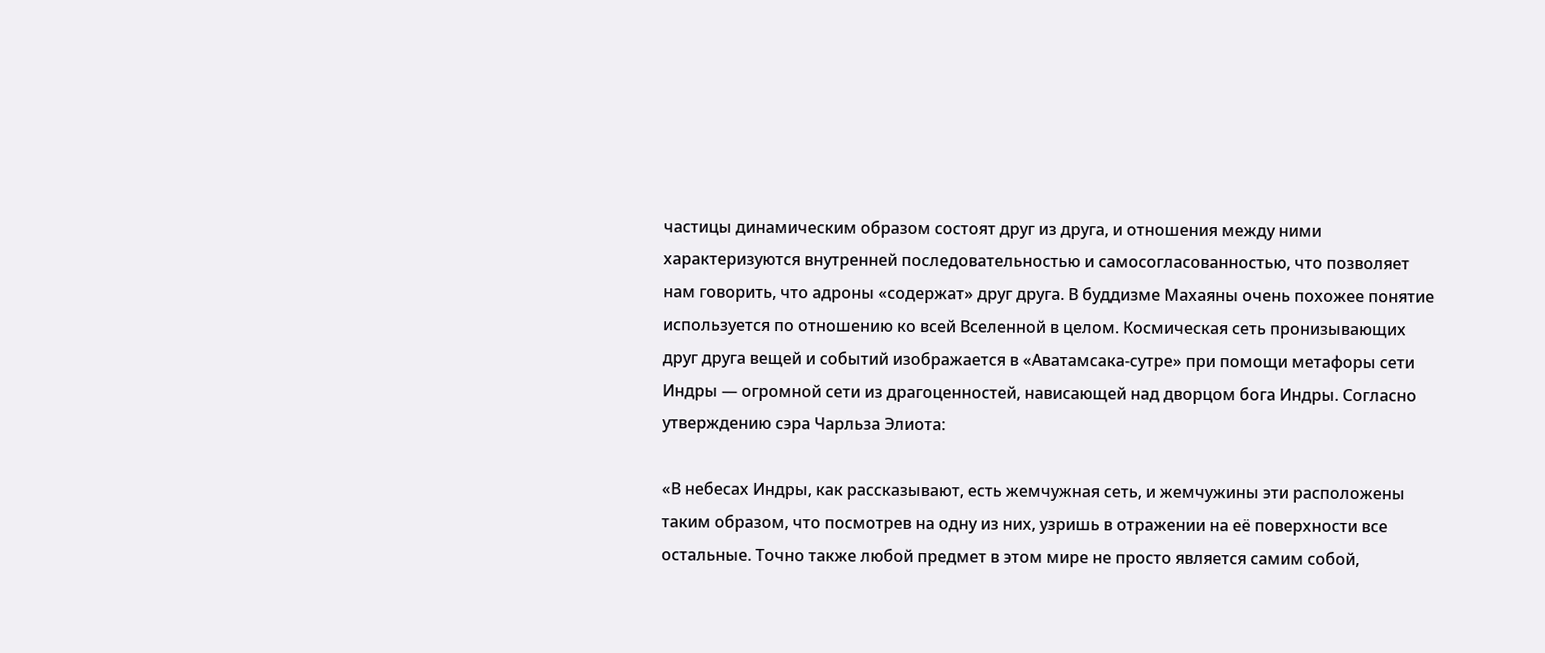частицы динамическим образом состоят друг из друга, и отношения между ними характеризуются внутренней последовательностью и самосогласованностью, что позволяет нам говорить, что адроны «содержат» друг друга. В буддизме Махаяны очень похожее понятие используется по отношению ко всей Вселенной в целом. Космическая сеть пронизывающих друг друга вещей и событий изображается в «Аватамсака-сутре» при помощи метафоры сети Индры — огромной сети из драгоценностей, нависающей над дворцом бога Индры. Согласно утверждению сэра Чарльза Элиота:

«В небесах Индры, как рассказывают, есть жемчужная сеть, и жемчужины эти расположены таким образом, что посмотрев на одну из них, узришь в отражении на её поверхности все остальные. Точно также любой предмет в этом мире не просто является самим собой,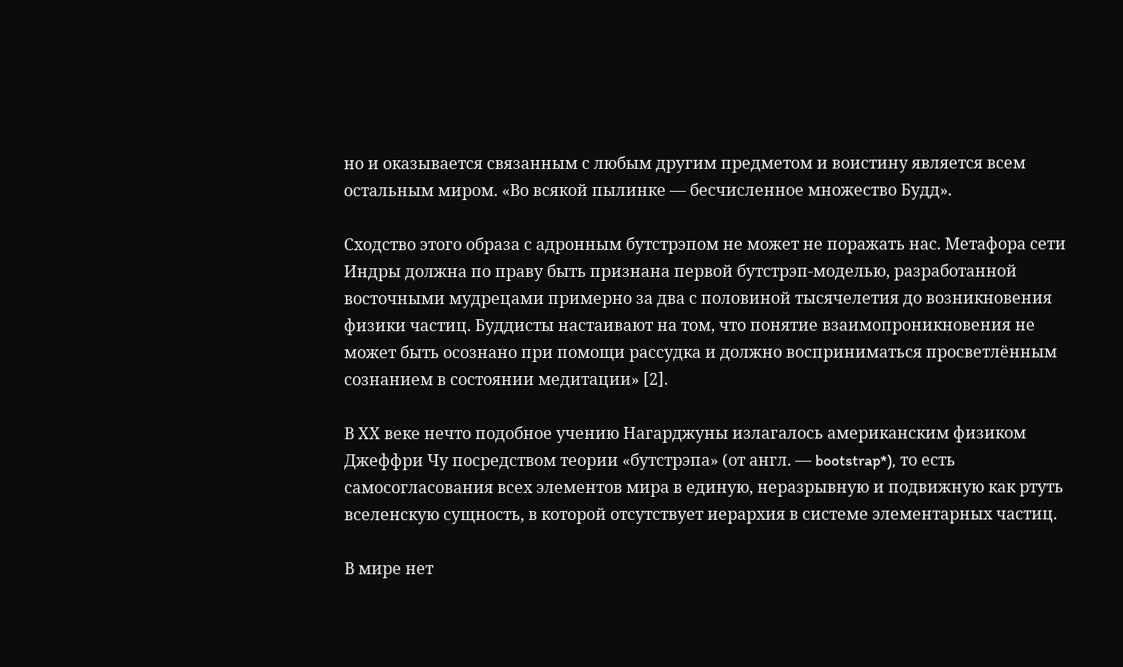но и оказывается связанным с любым другим предметом и воистину является всем остальным миром. «Во всякой пылинке — бесчисленное множество Будд».

Сходство этого образа с адронным бутстрэпом не может не поражать нас. Метафора сети Индры должна по праву быть признана первой бутстрэп-моделью, разработанной восточными мудрецами примерно за два с половиной тысячелетия до возникновения физики частиц. Буддисты настаивают на том, что понятие взаимопроникновения не может быть осознано при помощи рассудка и должно восприниматься просветлённым сознанием в состоянии медитации» [2].

В ХХ веке нечто подобное учению Нагарджуны излагалось американским физиком Джеффри Чу посредством теории «бутстрэпа» (от англ. — bootstrap*), то есть самосогласования всех элементов мира в единую, неразрывную и подвижную как ртуть вселенскую сущность, в которой отсутствует иерархия в системе элементарных частиц.

В мире нет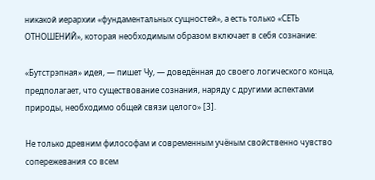никакой иерархии «фундаментальных сущностей», а есть только «СЕТЬ ОТНОШЕНИЙ», которая необходимым образом включает в себя сознание:

«Бутстрэпная» идея, — пишет Чу, — доведённая до своего логического конца, предполагает, что существование сознания, наряду с другими аспектами природы, необходимо общей связи целого» [3].

Не только древним философам и современным учёным свойственно чувство сопережевания со всем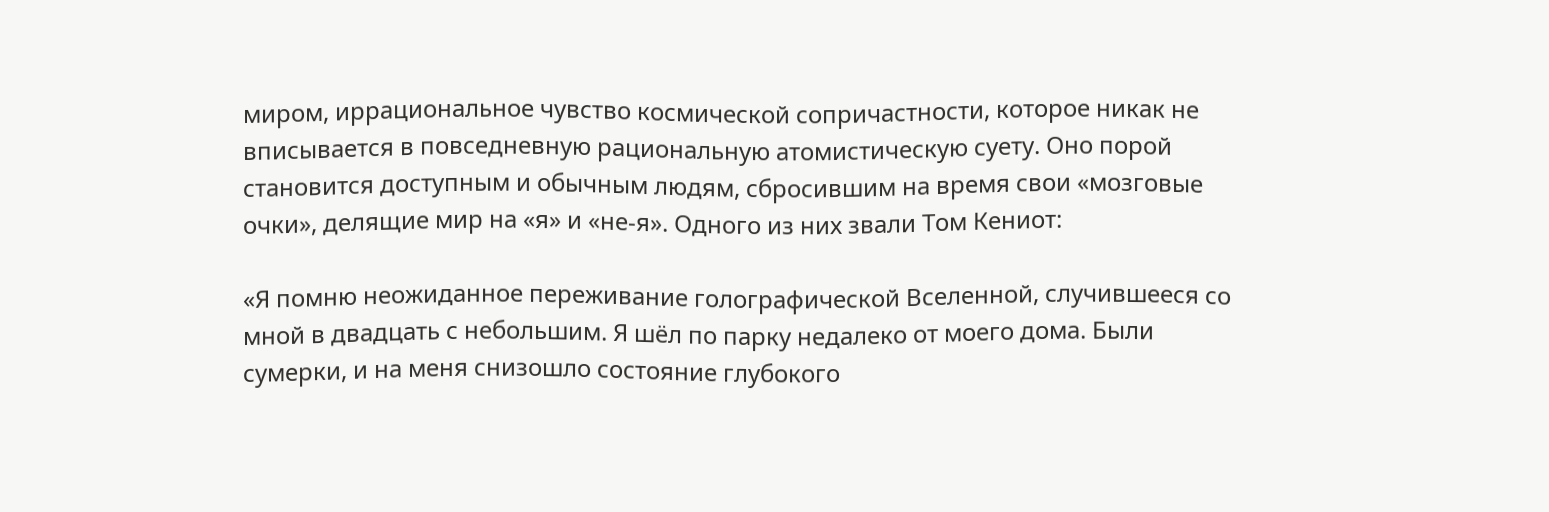миром, иррациональное чувство космической сопричастности, которое никак не вписывается в повседневную рациональную атомистическую суету. Оно порой становится доступным и обычным людям, сбросившим на время свои «мозговые очки», делящие мир на «я» и «не-я». Одного из них звали Том Кениот:

«Я помню неожиданное переживание голографической Вселенной, случившееся со мной в двадцать с небольшим. Я шёл по парку недалеко от моего дома. Были сумерки, и на меня снизошло состояние глубокого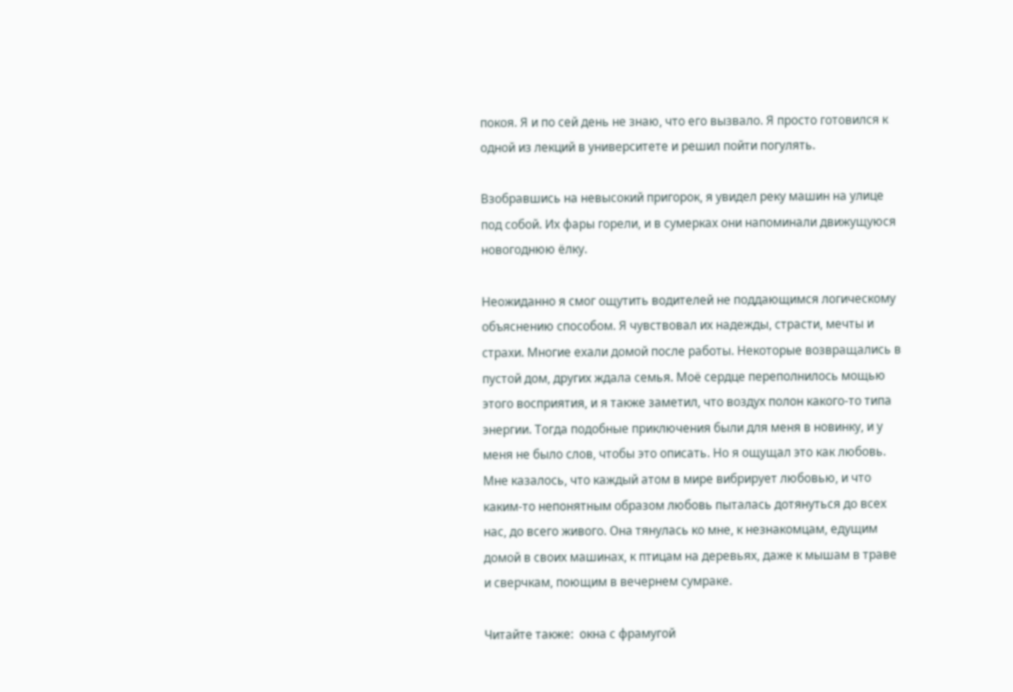покоя. Я и по сей день не знаю, что его вызвало. Я просто готовился к одной из лекций в университете и решил пойти погулять.

Взобравшись на невысокий пригорок, я увидел реку машин на улице под собой. Их фары горели, и в сумерках они напоминали движущуюся новогоднюю ёлку.

Неожиданно я смог ощутить водителей не поддающимся логическому объяснению способом. Я чувствовал их надежды, страсти, мечты и страхи. Многие ехали домой после работы. Некоторые возвращались в пустой дом, других ждала семья. Моё сердце переполнилось мощью этого восприятия, и я также заметил, что воздух полон какого-то типа энергии. Тогда подобные приключения были для меня в новинку, и у меня не было слов, чтобы это описать. Но я ощущал это как любовь. Мне казалось, что каждый атом в мире вибрирует любовью, и что каким-то непонятным образом любовь пыталась дотянуться до всех нас, до всего живого. Она тянулась ко мне, к незнакомцам, едущим домой в своих машинах, к птицам на деревьях, даже к мышам в траве и сверчкам, поющим в вечернем сумраке.

Читайте также:  окна с фрамугой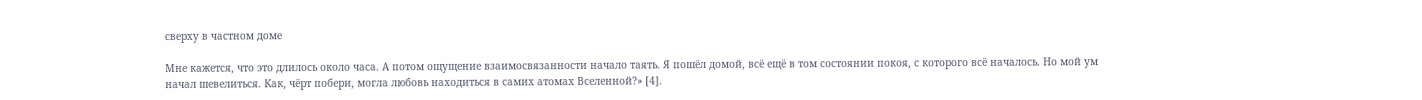сверху в частном доме

Мне кажется, что это длилось около часа. А потом ощущение взаимосвязанности начало таять. Я пошёл домой, всё ещё в том состоянии покоя, с которого всё началось. Но мой ум начал шевелиться. Как, чёрт побери, могла любовь находиться в самих атомах Вселенной?» [4].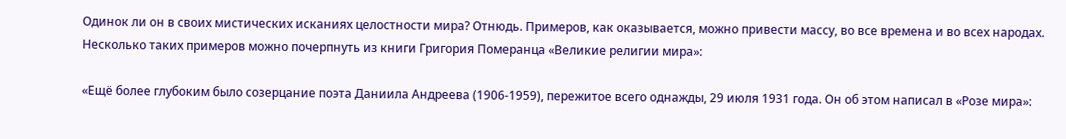Одинок ли он в своих мистических исканиях целостности мира? Отнюдь. Примеров, как оказывается, можно привести массу, во все времена и во всех народах. Несколько таких примеров можно почерпнуть из книги Григория Померанца «Великие религии мира»:

«Ещё более глубоким было созерцание поэта Даниила Андреева (1906-1959), пережитое всего однажды, 29 июля 1931 года. Он об этом написал в «Розе мира»: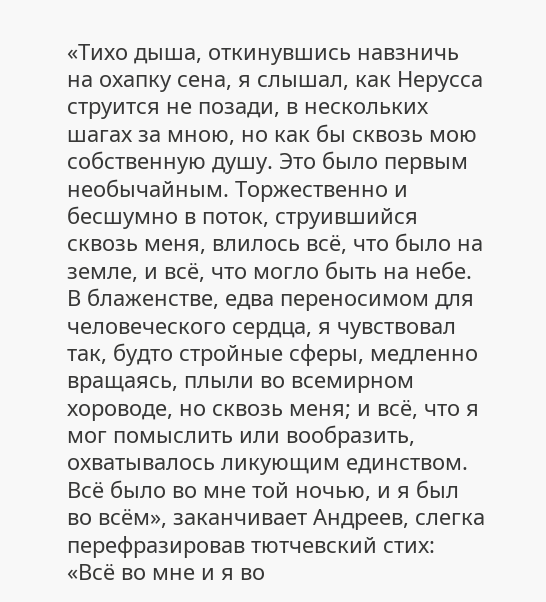«Тихо дыша, откинувшись навзничь на охапку сена, я слышал, как Нерусса струится не позади, в нескольких шагах за мною, но как бы сквозь мою собственную душу. Это было первым необычайным. Торжественно и бесшумно в поток, струившийся сквозь меня, влилось всё, что было на земле, и всё, что могло быть на небе. В блаженстве, едва переносимом для человеческого сердца, я чувствовал так, будто стройные сферы, медленно вращаясь, плыли во всемирном хороводе, но сквозь меня; и всё, что я мог помыслить или вообразить, охватывалось ликующим единством. Всё было во мне той ночью, и я был во всём», заканчивает Андреев, слегка перефразировав тютчевский стих: «Всё во мне и я во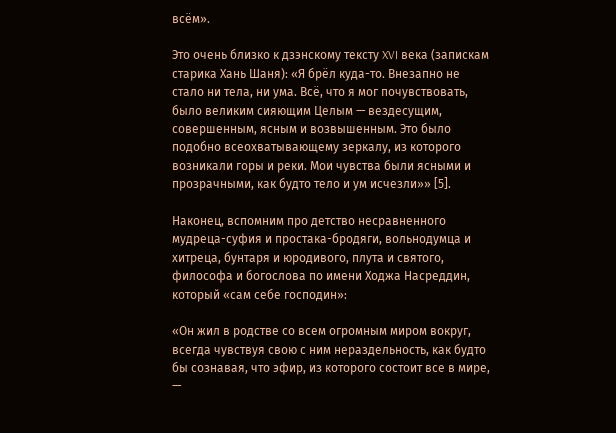всём».

Это очень близко к дзэнскому тексту XVI века (запискам старика Хань Шаня): «Я брёл куда-то. Внезапно не стало ни тела, ни ума. Всё, что я мог почувствовать, было великим сияющим Целым — вездесущим, совершенным, ясным и возвышенным. Это было подобно всеохватывающему зеркалу, из которого возникали горы и реки. Мои чувства были ясными и прозрачными, как будто тело и ум исчезли»» [5].

Наконец, вспомним про детство несравненного мудреца-суфия и простака-бродяги, вольнодумца и хитреца, бунтаря и юродивого, плута и святого, философа и богослова по имени Ходжа Насреддин, который «сам себе господин»:

«Он жил в родстве со всем огромным миром вокруг, всегда чувствуя свою с ним нераздельность, как будто бы сознавая, что эфир, из которого состоит все в мире, —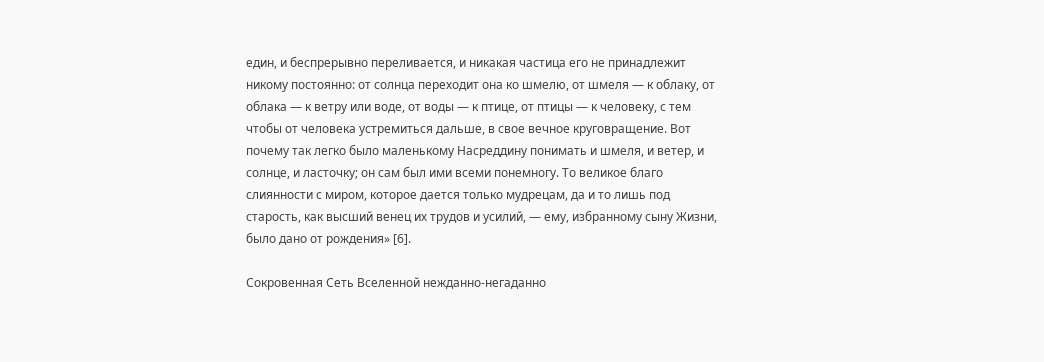един, и беспрерывно переливается, и никакая частица его не принадлежит никому постоянно: от солнца переходит она ко шмелю, от шмеля — к облаку, от облака — к ветру или воде, от воды — к птице, от птицы — к человеку, с тем чтобы от человека устремиться дальше, в свое вечное круговращение. Вот почему так легко было маленькому Насреддину понимать и шмеля, и ветер, и солнце, и ласточку; он сам был ими всеми понемногу. То великое благо слиянности с миром, которое дается только мудрецам, да и то лишь под старость, как высший венец их трудов и усилий, — ему, избранному сыну Жизни, было дано от рождения» [6].

Сокровенная Сеть Вселенной нежданно-негаданно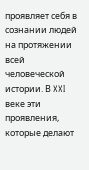проявляет себя в сознании людей на протяжении всей человеческой истории. В XXI веке эти проявления, которые делают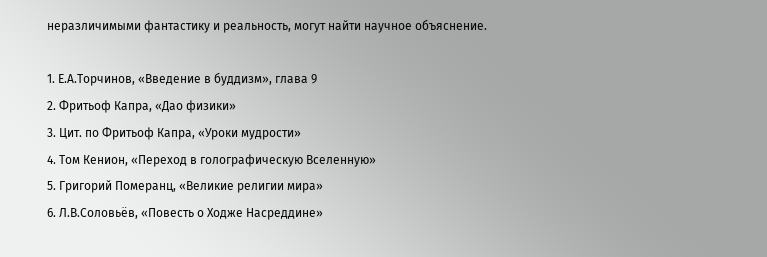неразличимыми фантастику и реальность, могут найти научное объяснение.

1. Е.А.Торчинов, «Введение в буддизм», глава 9
2. Фритьоф Капра, «Дао физики»
3. Цит. по Фритьоф Капра, «Уроки мудрости»
4. Том Кенион, «Переход в голографическую Вселенную»
5. Григорий Померанц, «Великие религии мира»
6. Л.В.Соловьёв, «Повесть о Ходже Насреддине»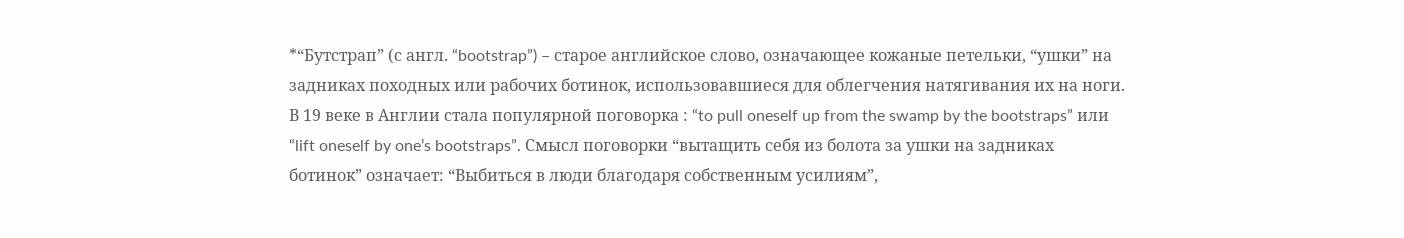*“Бутстрап” (с англ. “bootstrap”) – старое английское слово, означающее кожаные петельки, “ушки” на задниках походных или рабочих ботинок, использовавшиеся для облегчения натягивания их на ноги. В 19 веке в Англии стала популярной поговорка : “to pull oneself up from the swamp by the bootstraps” или “lift oneself by one’s bootstraps”. Смысл поговорки “вытащить себя из болота за ушки на задниках ботинок” означает: “Выбиться в люди благодаря собственным усилиям”,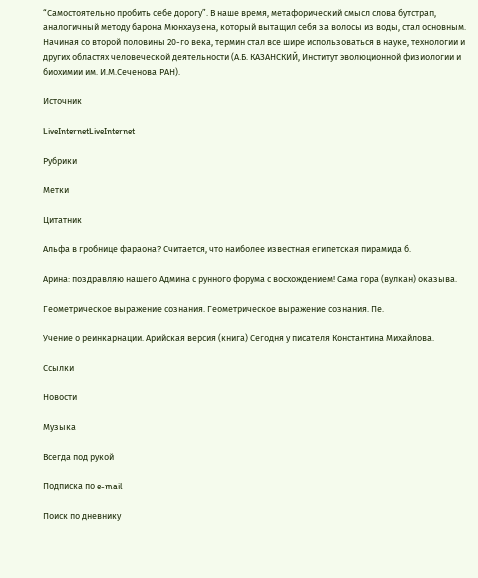“Самостоятельно пробить себе дорогу”. В наше время, метафорический смысл слова бутстрап, аналогичный методу барона Мюнхаузена, который вытащил себя за волосы из воды, стал основным. Начиная со второй половины 20-го века, термин стал все шире использоваться в науке, технологии и других областях человеческой деятельности (А.Б. КАЗАНСКИЙ, Институт эволюционной физиологии и биохимии им. И.М.Сеченова РАН).

Источник

LiveInternetLiveInternet

Рубрики

Метки

Цитатник

Альфа в гробнице фараона? Считается, что наиболее известная египетская пирамида б.

Арина: поздравляю нашего Админа с рунного форума с восхождением! Сама гора (вулкан) оказыва.

Геометрическое выражение сознания. Геометрическое выражение сознания. Пе.

Учение о реинкарнации. Арийская версия (книга) Сегодня у писателя Константина Михайлова.

Ссылки

Новости

Музыка

Всегда под рукой

Подписка по e-mail

Поиск по дневнику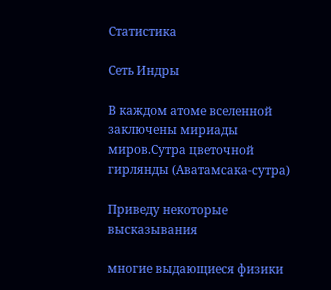Статистика

Сеть Индры

В каждом атоме вселенной заключены мириады миров.Сутра цветочной гирлянды (Аватамсака-сутра)

Приведу некоторые высказывания

многие выдающиеся физики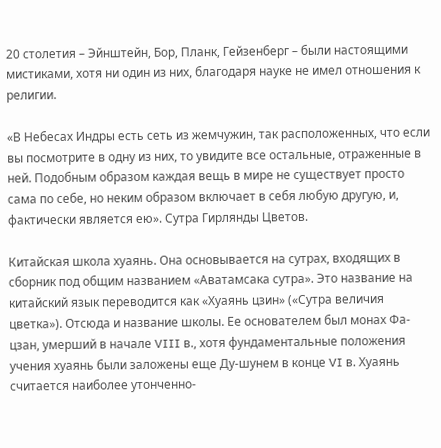20 столетия – Эйнштейн, Бор, Планк, Гейзенберг – были настоящими мистиками, хотя ни один из них, благодаря науке не имел отношения к религии.

«В Небесах Индры есть сеть из жемчужин, так расположенных, что если вы посмотрите в одну из них, то увидите все остальные, отраженные в ней. Подобным образом каждая вещь в мире не существует просто сама по себе, но неким образом включает в себя любую другую, и, фактически является ею». Сутра Гирлянды Цветов.

Китайская школа хуаянь. Она основывается на сутрах, входящих в сборник под общим названием «Аватамсака сутра». Это название на китайский язык переводится как «Хуаянь цзин» («Сутра величия цветка»). Отсюда и название школы. Ее основателем был монах Фа-цзан, умерший в начале VIII в., хотя фундаментальные положения учения хуаянь были заложены еще Ду-шунем в конце VI в. Хуаянь считается наиболее утонченно-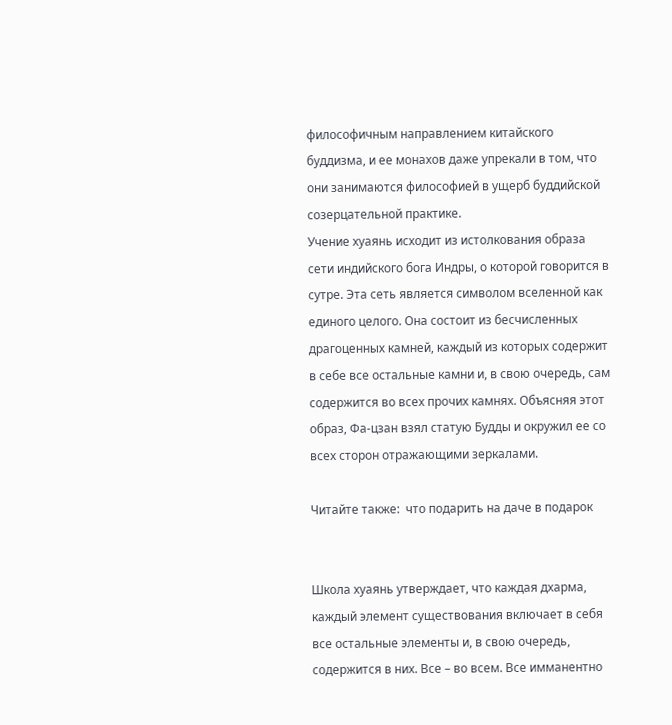философичным направлением китайского буддизма, и ее монахов даже упрекали в том, что они занимаются философией в ущерб буддийской созерцательной практике.
Учение хуаянь исходит из истолкования образа сети индийского бога Индры, о которой говорится в сутре. Эта сеть является символом вселенной как единого целого. Она состоит из бесчисленных драгоценных камней, каждый из которых содержит в себе все остальные камни и, в свою очередь, сам содержится во всех прочих камнях. Объясняя этот образ, Фа-цзан взял статую Будды и окружил ее со всех сторон отражающими зеркалами.

Читайте также:  что подарить на даче в подарок


Школа хуаянь утверждает, что каждая дхарма, каждый элемент существования включает в себя все остальные элементы и, в свою очередь, содержится в них. Все – во всем. Все имманентно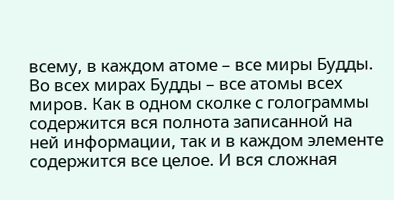всему, в каждом атоме – все миры Будды. Во всех мирах Будды – все атомы всех миров. Как в одном сколке с голограммы содержится вся полнота записанной на ней информации, так и в каждом элементе содержится все целое. И вся сложная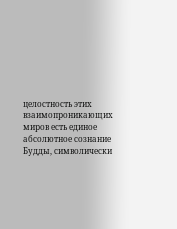целостность этих взаимопроникающих миров есть единое абсолютное сознание Будды, символически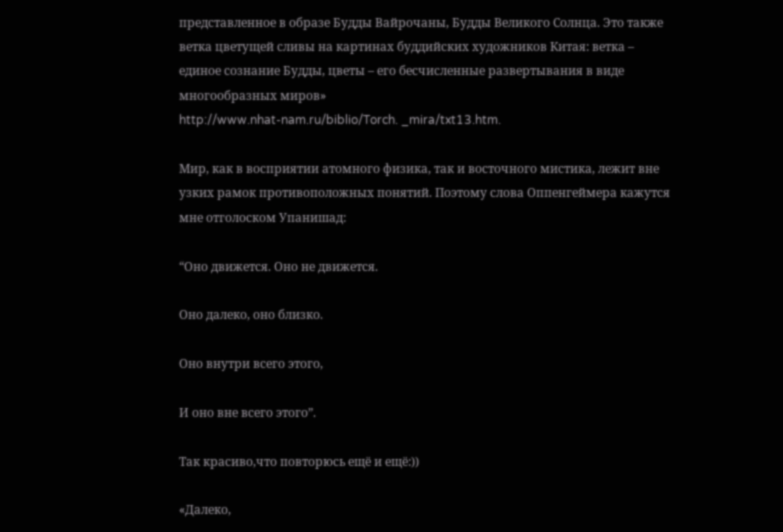представленное в образе Будды Вайрочаны, Будды Великого Солнца. Это также ветка цветущей сливы на картинах буддийских художников Китая: ветка – единое сознание Будды, цветы – его бесчисленные развертывания в виде многообразных миров»
http://www.nhat-nam.ru/biblio/Torch. _mira/txt13.htm.

Мир, как в восприятии атомного физика, так и восточного мистика, лежит вне узких рамок противоположных понятий. Поэтому слова Оппенгеймера кажутся мне отголоском Упанишад:

“Оно движется. Оно не движется.

Оно далеко, оно близко.

Оно внутри всего этого,

И оно вне всего этого”.

Так красиво,что повторюсь ещё и ещё:))

«Далеко,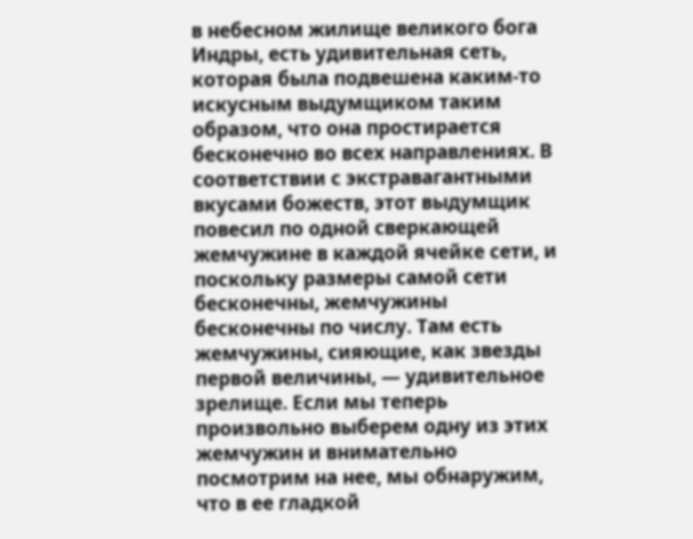в небесном жилище великого бога Индры, есть удивительная сеть, которая была подвешена каким-то искусным выдумщиком таким образом, что она простирается бесконечно во всех направлениях. В соответствии с экстравагантными вкусами божеств, этот выдумщик повесил по одной сверкающей жемчужине в каждой ячейке сети, и поскольку размеры самой сети бесконечны, жемчужины бесконечны по числу. Там есть жемчужины, сияющие, как звезды первой величины, — удивительное зрелище. Если мы теперь произвольно выберем одну из этих жемчужин и внимательно посмотрим на нее, мы обнаружим, что в ее гладкой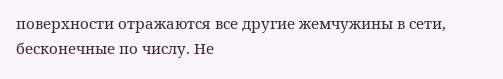поверхности отражаются все другие жемчужины в сети, бесконечные по числу. Не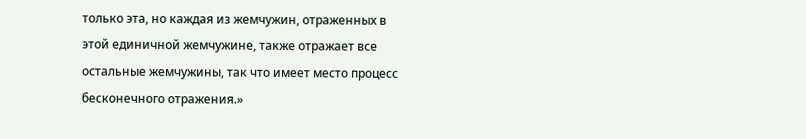только эта, но каждая из жемчужин, отраженных в этой единичной жемчужине, также отражает все остальные жемчужины, так что имеет место процесс бесконечного отражения.»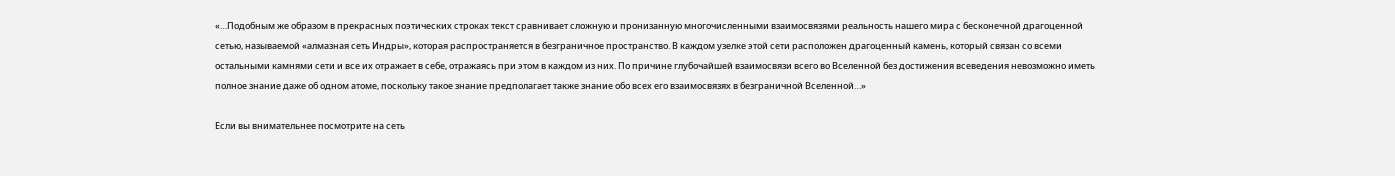«…Подобным же образом в прекрасных поэтических строках текст сравнивает сложную и пронизанную многочисленными взаимосвязями реальность нашего мира с бесконечной драгоценной сетью, называемой «алмазная сеть Индры», которая распространяется в безграничное пространство. В каждом узелке этой сети расположен драгоценный камень, который связан со всеми остальными камнями сети и все их отражает в себе, отражаясь при этом в каждом из них. По причине глубочайшей взаимосвязи всего во Вселенной без достижения всеведения невозможно иметь полное знание даже об одном атоме, поскольку такое знание предполагает также знание обо всех его взаимосвязях в безграничной Вселенной…»

Если вы внимательнее посмотрите на сеть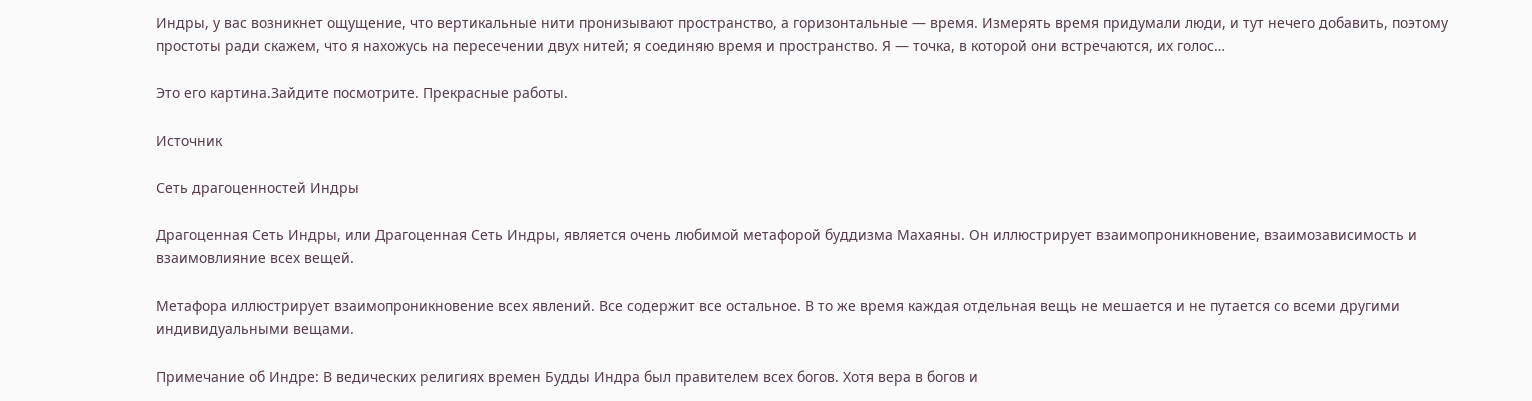Индры, у вас возникнет ощущение, что вертикальные нити пронизывают пространство, а горизонтальные — время. Измерять время придумали люди, и тут нечего добавить, поэтому простоты ради скажем, что я нахожусь на пересечении двух нитей; я соединяю время и пространство. Я — точка, в которой они встречаются, их голос…

Это его картина.Зайдите посмотрите. Прекрасные работы.

Источник

Сеть драгоценностей Индры

Драгоценная Сеть Индры, или Драгоценная Сеть Индры, является очень любимой метафорой буддизма Махаяны. Он иллюстрирует взаимопроникновение, взаимозависимость и взаимовлияние всех вещей.

Метафора иллюстрирует взаимопроникновение всех явлений. Все содержит все остальное. В то же время каждая отдельная вещь не мешается и не путается со всеми другими индивидуальными вещами.

Примечание об Индре: В ведических религиях времен Будды Индра был правителем всех богов. Хотя вера в богов и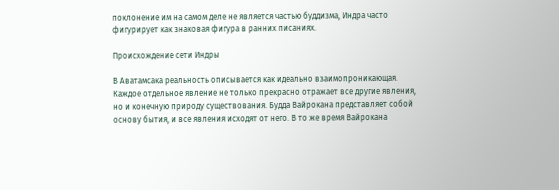поклонение им на самом деле не является частью буддизма, Индра часто фигурирует как знаковая фигура в ранних писаниях.

Происхождение сети Индры

В Аватамсака реальность описывается как идеально взаимопроникающая. Каждое отдельное явление не только прекрасно отражает все другие явления, но и конечную природу существования. Будда Вайрокана представляет собой основу бытия, и все явления исходят от него. В то же время Вайрокана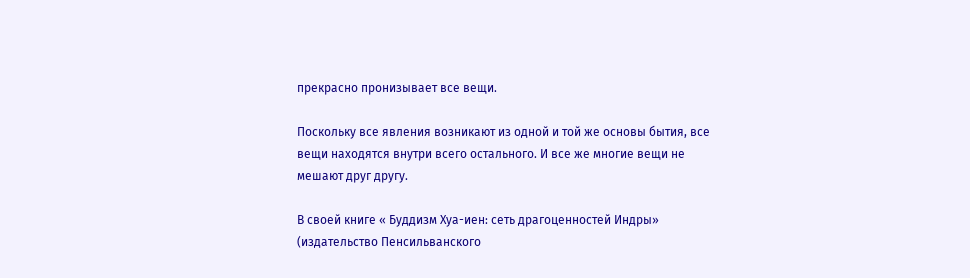прекрасно пронизывает все вещи.

Поскольку все явления возникают из одной и той же основы бытия, все вещи находятся внутри всего остального. И все же многие вещи не мешают друг другу.

В своей книге « Буддизм Хуа-иен: сеть драгоценностей Индры» (издательство Пенсильванского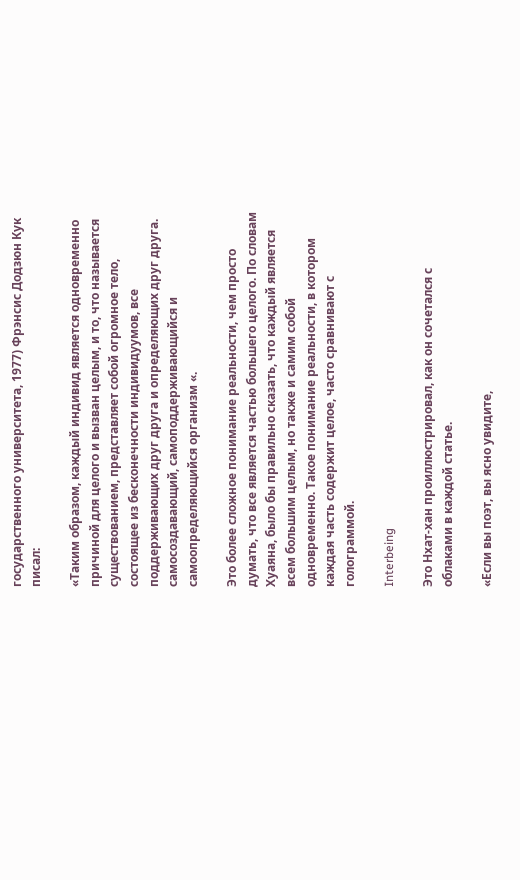государственного университета, 1977) Фрэнсис Додзюн Кук писал:

«Таким образом, каждый индивид является одновременно причиной для целого и вызван целым, и то, что называется существованием, представляет собой огромное тело, состоящее из бесконечности индивидуумов, все поддерживающих друг друга и определяющих друг друга. самосоздавающий, самоподдерживающийся и самоопределяющийся организм «.

Это более сложное понимание реальности, чем просто думать, что все является частью большего целого. По словам Хуаяна, было бы правильно сказать, что каждый является всем большим целым, но также и самим собой одновременно. Такое понимание реальности, в котором каждая часть содержит целое, часто сравнивают с голограммой.

Interbeing

Это Нхат-хан проиллюстрировал, как он сочетался с облаками в каждой статье.

«Если вы поэт, вы ясно увидите,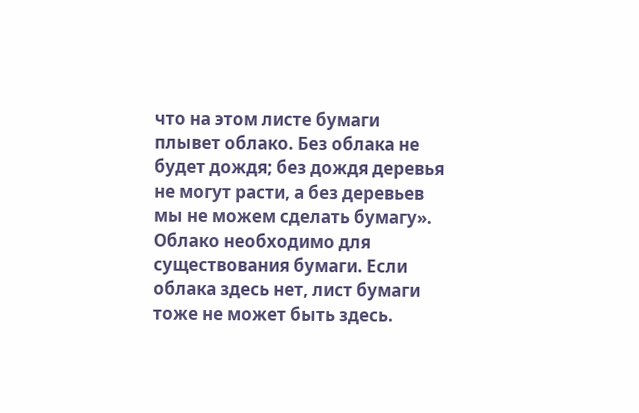что на этом листе бумаги плывет облако. Без облака не будет дождя; без дождя деревья не могут расти, а без деревьев мы не можем сделать бумагу». Облако необходимо для существования бумаги. Если облака здесь нет, лист бумаги тоже не может быть здесь.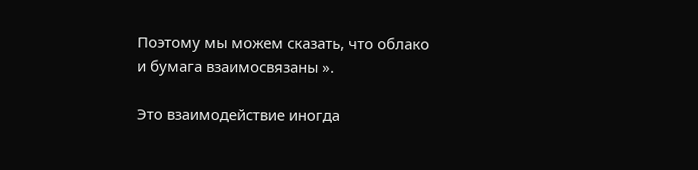Поэтому мы можем сказать, что облако и бумага взаимосвязаны ».

Это взаимодействие иногда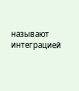называют интеграцией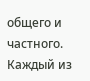общего и частного. Каждый из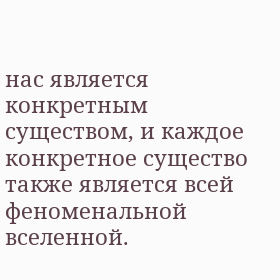нас является конкретным существом, и каждое конкретное существо также является всей феноменальной вселенной.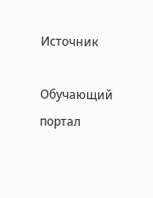Источник

Обучающий портал